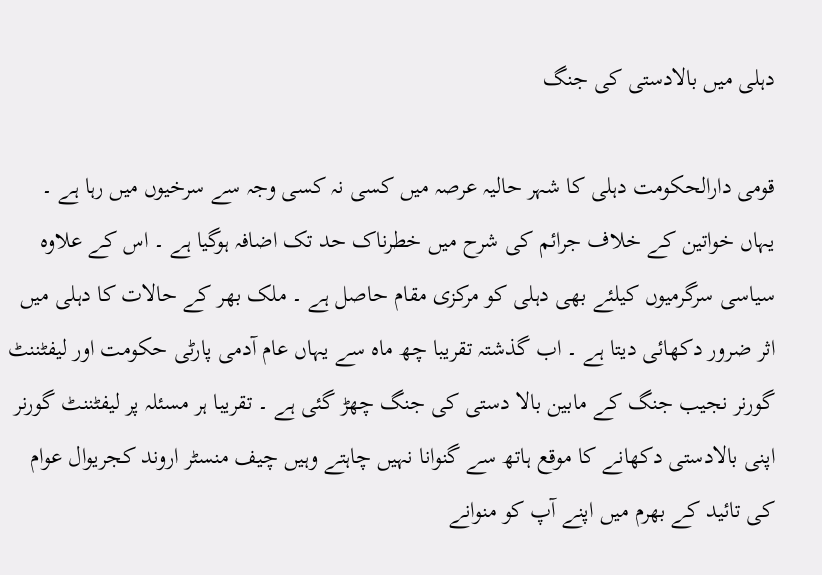دہلی میں بالادستی کی جنگ

قومی دارالحکومت دہلی کا شہر حالیہ عرصہ میں کسی نہ کسی وجہ سے سرخیوں میں رہا ہے ۔ یہاں خواتین کے خلاف جرائم کی شرح میں خطرناک حد تک اضافہ ہوگیا ہے ۔ اس کے علاوہ سیاسی سرگرمیوں کیلئے بھی دہلی کو مرکزی مقام حاصل ہے ۔ ملک بھر کے حالات کا دہلی میں اثر ضرور دکھائی دیتا ہے ۔ اب گذشتہ تقریبا چھ ماہ سے یہاں عام آدمی پارٹی حکومت اور لیفٹننٹ گورنر نجیب جنگ کے مابین بالا دستی کی جنگ چھڑ گئی ہے ۔ تقریبا ہر مسئلہ پر لیفٹننٹ گورنر اپنی بالادستی دکھانے کا موقع ہاتھ سے گنوانا نہیں چاہتے وہیں چیف منسٹر اروند کجریوال عوام کی تائید کے بھرم میں اپنے آپ کو منوانے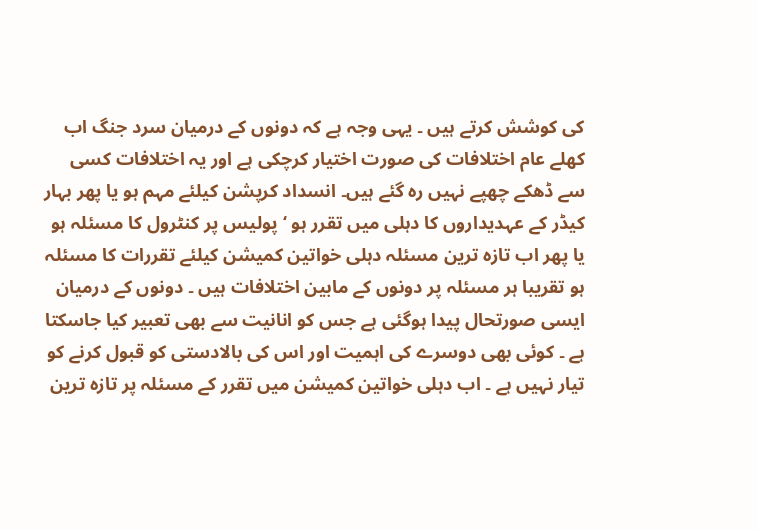کی کوشش کرتے ہیں ۔ یہی وجہ ہے کہ دونوں کے درمیان سرد جنگ اب کھلے عام اختلافات کی صورت اختیار کرچکی ہے اور یہ اختلافات کسی سے ڈھکے چھپے نہیں رہ گئے ہیں۔ انسداد کرپشن کیلئے مہم ہو یا پھر بہار کیڈر کے عہدیداروں کا دہلی میں تقرر ہو ‘ پولیس پر کنٹرول کا مسئلہ ہو یا پھر اب تازہ ترین مسئلہ دہلی خواتین کمیشن کیلئے تقررات کا مسئلہ ہو تقریبا ہر مسئلہ پر دونوں کے مابین اختلافات ہیں ۔ دونوں کے درمیان ایسی صورتحال پیدا ہوگئی ہے جس کو انانیت سے بھی تعبیر کیا جاسکتا ہے ۔ کوئی بھی دوسرے کی اہمیت اور اس کی بالادستی کو قبول کرنے کو تیار نہیں ہے ۔ اب دہلی خواتین کمیشن میں تقرر کے مسئلہ پر تازہ ترین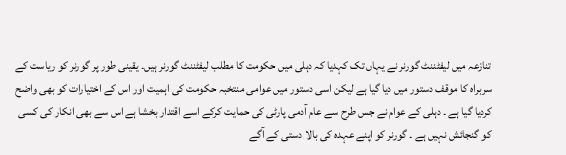تنازعہ میں لیفٹننٹ گورنر نے یہاں تک کہدیا کہ دہلی میں حکومت کا مطلب لیفٹننٹ گورنر ہیں۔ یقینی طور پر گورنر کو ریاست کے سربراہ کا موقف دستور میں دیا گیا ہے لیکن اسی دستور میں عوامی منتخبہ حکومت کی اہمیت اور اس کے اختیارات کو بھی واضح کردیا گیا ہے ۔ دہلی کے عوام نے جس طرح سے عام آدمی پارٹی کی حمایت کرکے اسے اقتدار بخشا ہے اس سے بھی انکار کی کسی کو گنجائش نہیں ہے ۔ گورنر کو اپنے عہدہ کی بالا دستی کے آگے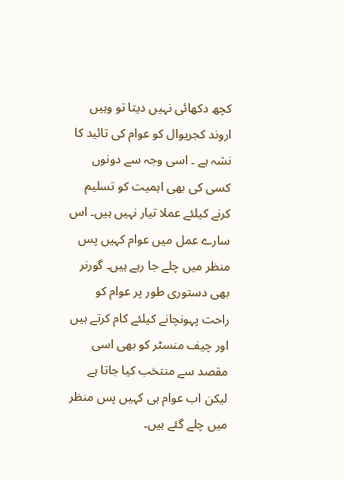کچھ دکھائی نہیں دیتا تو وہیں اروند کجریوال کو عوام کی تائید کا نشہ ہے ۔ اسی وجہ سے دونوں کسی کی بھی اہمیت کو تسلیم کرنے کیلئے عملا تیار نہیں ہیں۔ اس سارے عمل میں عوام کہیں پس منظر میں چلے جا رہے ہیں۔ گورنر بھی دستوری طور پر عوام کو راحت پہونچانے کیلئے کام کرتے ہیں اور چیف منسٹر کو بھی اسی مقصد سے منتخب کیا جاتا ہے لیکن اب عوام ہی کہیں پس منظر میں چلے گئے ہیں۔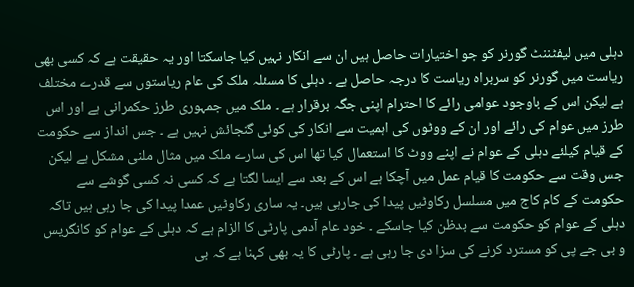دہلی میں لیفٹننٹ گورنر کو جو اختیارات حاصل ہیں ان سے انکار نہیں کیا جاسکتا اور یہ حقیقت ہے کہ کسی بھی ریاست میں گورنر کو سربراہ ریاست کا درجہ حاصل ہے ۔ دہلی کا مسئلہ ملک کی عام ریاستوں سے قدرے مختلف ہے لیکن اس کے باوجود عوامی رائے کا احترام اپنی جگہ برقرار ہے ۔ ملک میں جمہوری طرز حکمرانی ہے اور اس طرز میں عوام کی رائے اور ان کے ووٹوں کی اہمیت سے انکار کی کوئی گنجائش نہیں ہے ۔ جس انداز سے حکومت کے قیام کیلئے دہلی کے عوام نے اپنے ووٹ کا استعمال کیا تھا اس کی سارے ملک میں مثال ملنی مشکل ہے لیکن جس وقت سے حکومت کا قیام عمل میں آچکا ہے اس کے بعد سے ایسا لگتا ہے کہ کسی نہ کسی گوشے سے حکومت کے کام کاج میں مسلسل رکاوٹیں پیدا کی جارہی ہیں۔ یہ ساری رکاوٹیں عمدا پیدا کی جا رہی ہیں تاکہ دہلی کے عوام کو حکومت سے بدظن کیا جاسکے ۔ خود عام آدمی پارٹی کا الزام ہے کہ دہلی کے عوام کو کانگریس و بی جے پی کو مسترد کرنے کی سزا دی جا رہی ہے ۔ پارٹی کا یہ بھی کہنا ہے کہ بی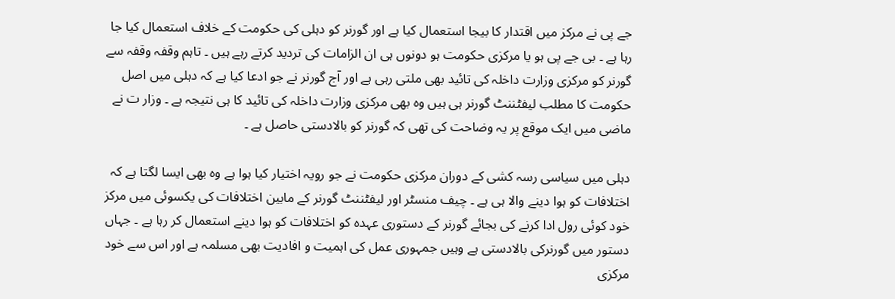جے پی نے مرکز میں اقتدار کا بیجا استعمال کیا ہے اور گورنر کو دہلی کی حکومت کے خلاف استعمال کیا جا رہا ہے ۔ بی جے پی ہو یا مرکزی حکومت ہو دونوں ہی ان الزامات کی تردید کرتے رہے ہیں ۔ تاہم وقفہ وقفہ سے گورنر کو مرکزی وزارت داخلہ کی تائید بھی ملتی رہی ہے اور آج گورنر نے جو ادعا کیا ہے کہ دہلی میں اصل حکومت کا مطلب لیفٹننٹ گورنر ہی ہیں وہ بھی مرکزی وزارت داخلہ کی تائید کا ہی نتیجہ ہے ۔ وزار ت نے ماضی میں ایک موقع پر یہ وضاحت کی تھی کہ گورنر کو بالادستی حاصل ہے ۔

دہلی میں سیاسی رسہ کشی کے دوران مرکزی حکومت نے جو رویہ اختیار کیا ہوا ہے وہ بھی ایسا لگتا ہے کہ اختلافات کو ہوا دینے والا ہی ہے ۔ چیف منسٹر اور لیفٹننٹ گورنر کے مابین اختلافات کی یکسوئی میں مرکز خود کوئی رول ادا کرنے کی بجائے گورنر کے دستوری عہدہ کو اختلافات کو ہوا دینے استعمال کر رہا ہے ۔ جہاں دستور میں گورنرکی بالادستی ہے وہیں جمہوری عمل کی اہمیت و افادیت بھی مسلمہ ہے اور اس سے خود مرکزی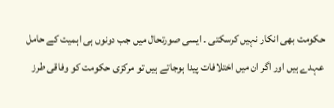حکومت بھی انکار نہیں کرسکتی ۔ ایسی صورتحال میں جب دونوں ہی اہمیت کے حامل عہدے ہیں اور اگر ان میں اختلافات پیدا ہوجاتے ہیں تو مرکزی حکومت کو وفاقی طرز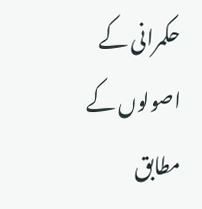حکمرانی کے اصولوں کے مطابق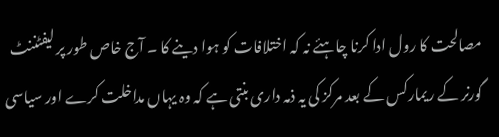مصالحت کا رول ادا کرنا چاہئے نہ کہ اختلافات کو ہوا دینے کا ۔ آج خاص طور پر لیفٹننٹ گورنر کے ریمارکس کے بعد مرکز کی یہ ذمہ داری بنتی ہے کہ وہ یہاں مداخلت کرے اور سیاسی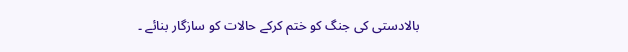بالادستی کی جنگ کو ختم کرکے حالات کو سازگار بنائے ۔